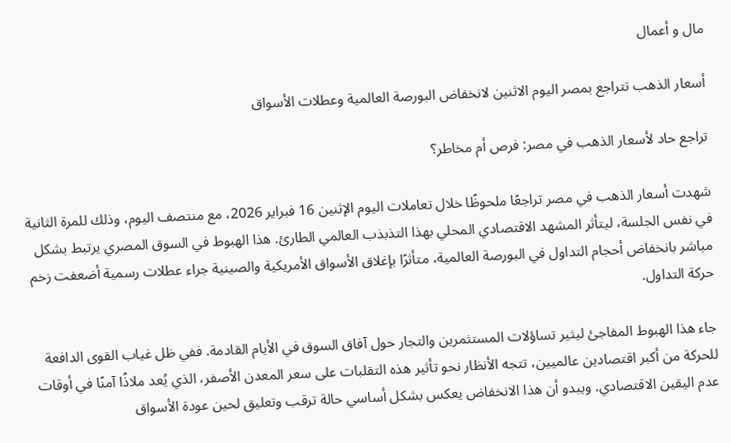مال و أعمال

أسعار الذهب تتراجع بمصر اليوم الاثنين لانخفاض البورصة العالمية وعطلات الأسواق

تراجع حاد لأسعار الذهب في مصر: فرص أم مخاطر؟

شهدت أسعار الذهب في مصر تراجعًا ملحوظًا خلال تعاملات اليوم الإثنين 16 فبراير 2026، مع منتصف اليوم، وذلك للمرة الثانية في نفس الجلسة، ليتأثر المشهد الاقتصادي المحلي بهذا التذبذب العالمي الطارئ. هذا الهبوط في السوق المصري يرتبط بشكل مباشر بانخفاض أحجام التداول في البورصة العالمية، متأثرًا بإغلاق الأسواق الأمريكية والصينية جراء عطلات رسمية أضعفت زخم حركة التداول.

جاء هذا الهبوط المفاجئ ليثير تساؤلات المستثمرين والتجار حول آفاق السوق في الأيام القادمة. ففي ظل غياب القوى الدافعة للحركة من أكبر اقتصادين عالميين، تتجه الأنظار نحو تأثير هذه التقلبات على سعر المعدن الأصفر، الذي يُعد ملاذًا آمنًا في أوقات عدم اليقين الاقتصادي. ويبدو أن هذا الانخفاض يعكس بشكل أساسي حالة ترقب وتعليق لحين عودة الأسواق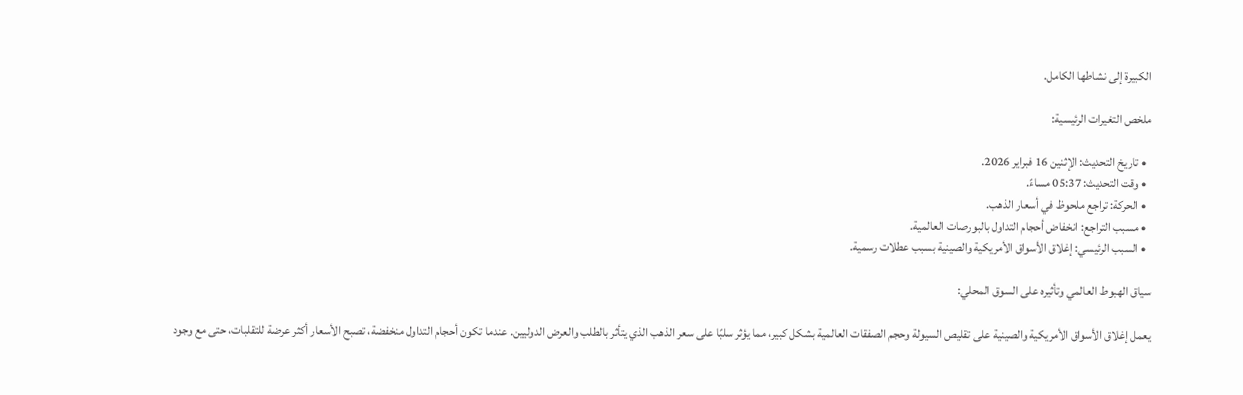الكبيرة إلى نشاطها الكامل.

ملخص التغيرات الرئيسية:

  • تاريخ التحديث: الإثنين 16 فبراير 2026.
  • وقت التحديث: 05:37 مساءً.
  • الحركة: تراجع ملحوظ في أسعار الذهب.
  • مسبب التراجع: انخفاض أحجام التداول بالبورصات العالمية.
  • السبب الرئيسي: إغلاق الأسواق الأمريكية والصينية بسبب عطلات رسمية.

سياق الهبوط العالمي وتأثيره على السوق المحلي:

يعمل إغلاق الأسواق الأمريكية والصينية على تقليص السيولة وحجم الصفقات العالمية بشكل كبير، مما يؤثر سلبًا على سعر الذهب الذي يتأثر بالطلب والعرض الدوليين. عندما تكون أحجام التداول منخفضة، تصبح الأسعار أكثر عرضة للتقلبات، حتى مع وجود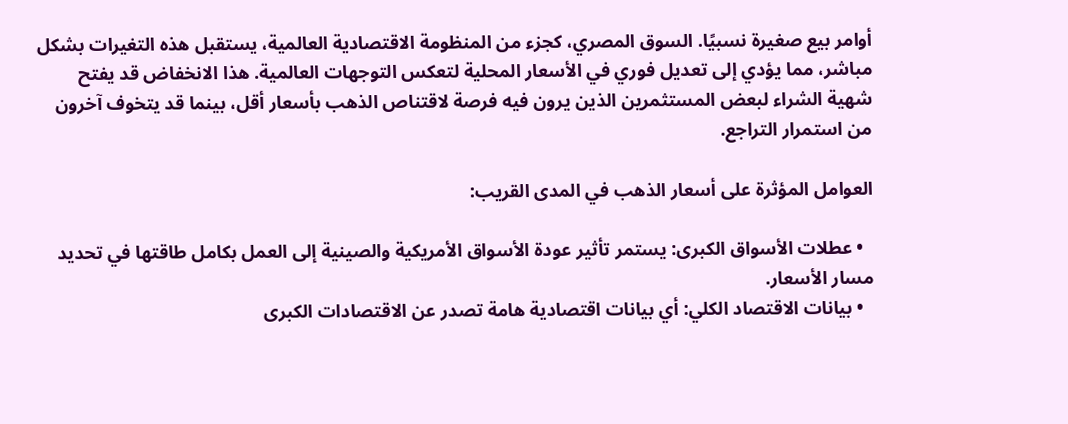أوامر بيع صغيرة نسبيًا. السوق المصري، كجزء من المنظومة الاقتصادية العالمية، يستقبل هذه التغيرات بشكل مباشر، مما يؤدي إلى تعديل فوري في الأسعار المحلية لتعكس التوجهات العالمية. هذا الانخفاض قد يفتح شهية الشراء لبعض المستثمرين الذين يرون فيه فرصة لاقتناص الذهب بأسعار أقل، بينما قد يتخوف آخرون من استمرار التراجع.

العوامل المؤثرة على أسعار الذهب في المدى القريب:

  • عطلات الأسواق الكبرى: يستمر تأثير عودة الأسواق الأمريكية والصينية إلى العمل بكامل طاقتها في تحديد مسار الأسعار.
  • بيانات الاقتصاد الكلي: أي بيانات اقتصادية هامة تصدر عن الاقتصادات الكبرى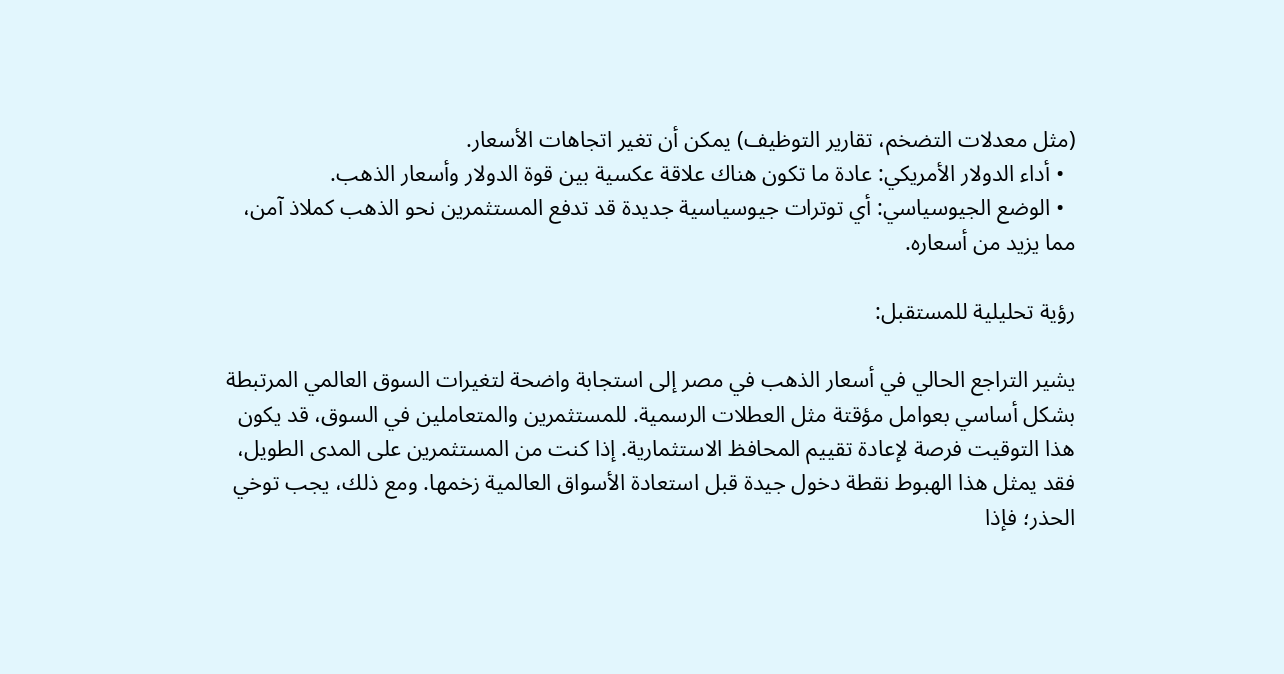(مثل معدلات التضخم، تقارير التوظيف) يمكن أن تغير اتجاهات الأسعار.
  • أداء الدولار الأمريكي: عادة ما تكون هناك علاقة عكسية بين قوة الدولار وأسعار الذهب.
  • الوضع الجيوسياسي: أي توترات جيوسياسية جديدة قد تدفع المستثمرين نحو الذهب كملاذ آمن، مما يزيد من أسعاره.

رؤية تحليلية للمستقبل:

يشير التراجع الحالي في أسعار الذهب في مصر إلى استجابة واضحة لتغيرات السوق العالمي المرتبطة بشكل أساسي بعوامل مؤقتة مثل العطلات الرسمية. للمستثمرين والمتعاملين في السوق، قد يكون هذا التوقيت فرصة لإعادة تقييم المحافظ الاستثمارية. إذا كنت من المستثمرين على المدى الطويل، فقد يمثل هذا الهبوط نقطة دخول جيدة قبل استعادة الأسواق العالمية زخمها. ومع ذلك، يجب توخي الحذر؛ فإذا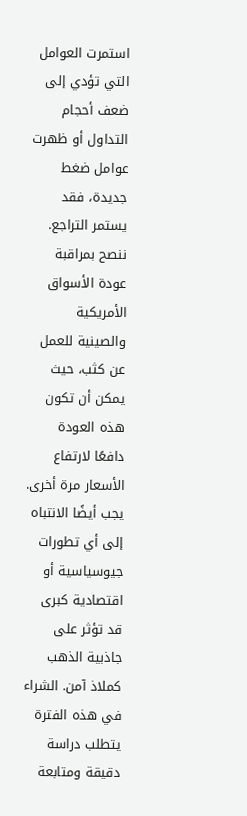استمرت العوامل التي تؤدي إلى ضعف أحجام التداول أو ظهرت عوامل ضغط جديدة، فقد يستمر التراجع. ننصح بمراقبة عودة الأسواق الأمريكية والصينية للعمل عن كثب، حيث يمكن أن تكون هذه العودة دافعًا لارتفاع الأسعار مرة أخرى. يجب أيضًا الانتباه إلى أي تطورات جيوسياسية أو اقتصادية كبرى قد تؤثر على جاذبية الذهب كملاذ آمن. الشراء في هذه الفترة يتطلب دراسة دقيقة ومتابعة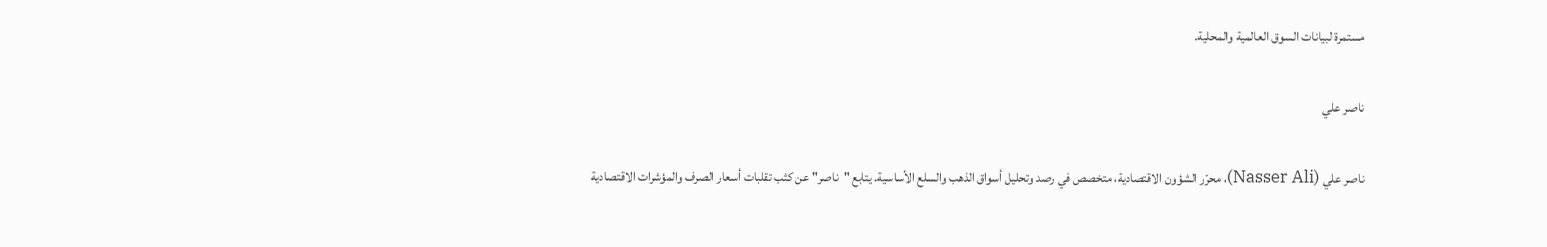مستمرة لبيانات السوق العالمية والمحلية.

ناصر علي

ناصر علي (Nasser Ali)، محرّر الشؤون الاقتصادية، متخصص في رصد وتحليل أسواق الذهب والسلع الأساسية. يتابع "ناصر" عن كثب تقلبات أسعار الصرف والمؤشرات الاقتصادية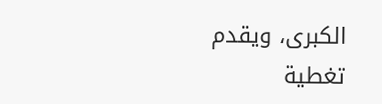الكبرى، ويقدم تغطية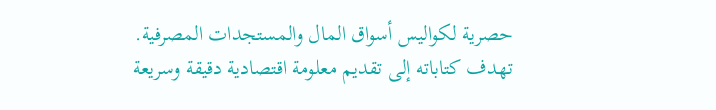حصرية لكواليس أسواق المال والمستجدات المصرفية. تهدف كتاباته إلى تقديم معلومة اقتصادية دقيقة وسريعة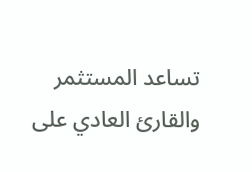تساعد المستثمر والقارئ العادي على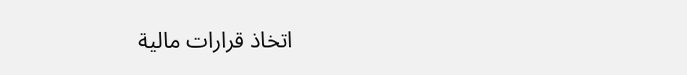اتخاذ قرارات مالية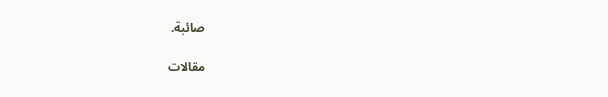صائبة.

مقالات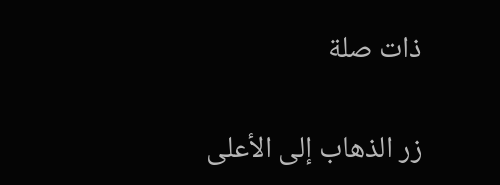ذات صلة

زر الذهاب إلى الأعلى